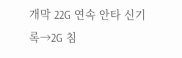개막 22G 연속 안타 신기록→2G 침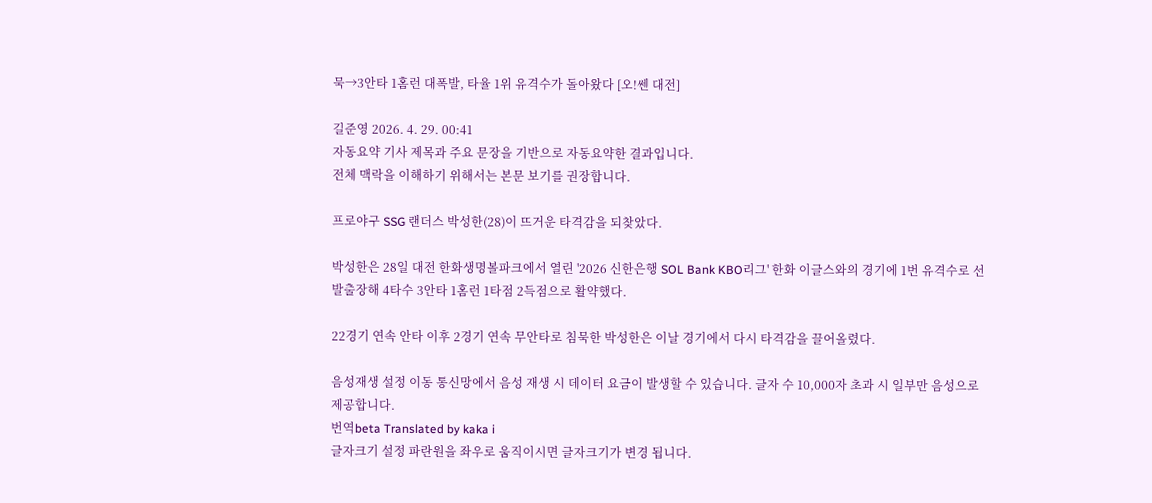묵→3안타 1홈런 대폭발, 타율 1위 유격수가 돌아왔다 [오!쎈 대전]

길준영 2026. 4. 29. 00:41
자동요약 기사 제목과 주요 문장을 기반으로 자동요약한 결과입니다.
전체 맥락을 이해하기 위해서는 본문 보기를 권장합니다.

프로야구 SSG 랜더스 박성한(28)이 뜨거운 타격감을 되찾았다.

박성한은 28일 대전 한화생명볼파크에서 열린 '2026 신한은행 SOL Bank KBO리그' 한화 이글스와의 경기에 1번 유격수로 선발출장해 4타수 3안타 1홈런 1타점 2득점으로 활약했다.

22경기 연속 안타 이후 2경기 연속 무안타로 침묵한 박성한은 이날 경기에서 다시 타격감을 끌어올렸다.

음성재생 설정 이동 통신망에서 음성 재생 시 데이터 요금이 발생할 수 있습니다. 글자 수 10,000자 초과 시 일부만 음성으로 제공합니다.
번역beta Translated by kaka i
글자크기 설정 파란원을 좌우로 움직이시면 글자크기가 변경 됩니다.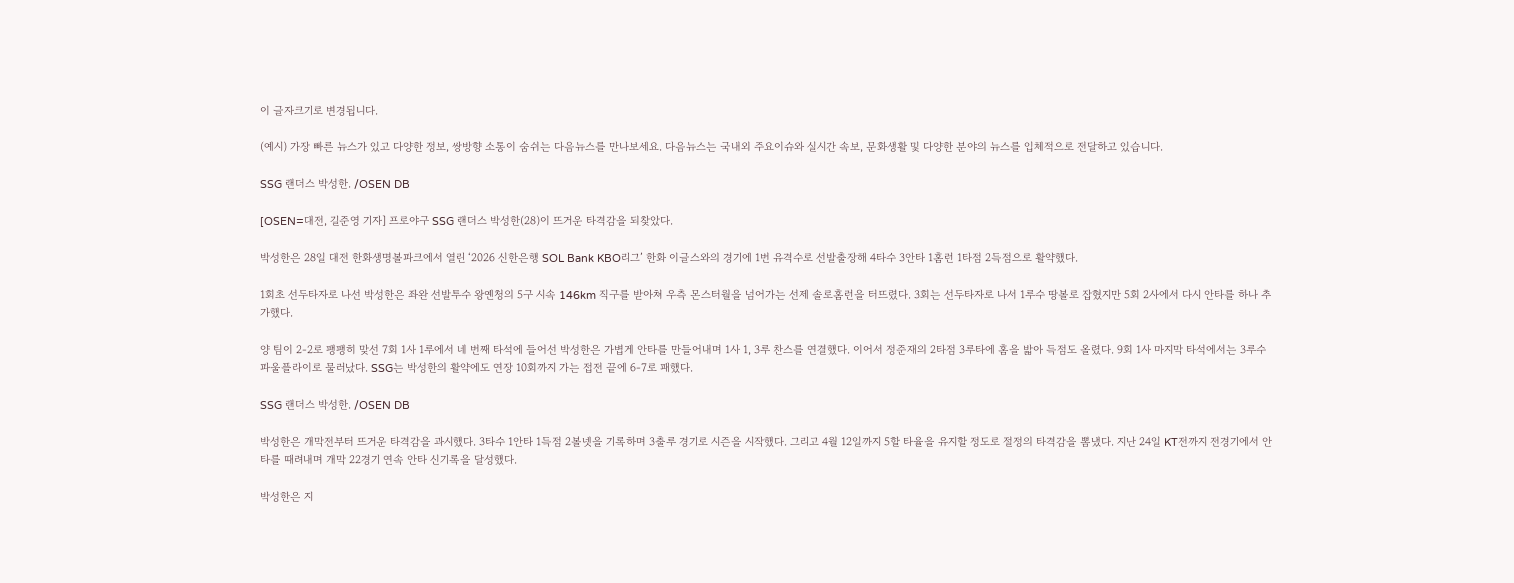이 글자크기로 변경됩니다.

(예시) 가장 빠른 뉴스가 있고 다양한 정보, 쌍방향 소통이 숨쉬는 다음뉴스를 만나보세요. 다음뉴스는 국내외 주요이슈와 실시간 속보, 문화생활 및 다양한 분야의 뉴스를 입체적으로 전달하고 있습니다.

SSG 랜더스 박성한. /OSEN DB

[OSEN=대전, 길준영 기자] 프로야구 SSG 랜더스 박성한(28)이 뜨거운 타격감을 되찾았다.

박성한은 28일 대전 한화생명볼파크에서 열린 ‘2026 신한은행 SOL Bank KBO리그’ 한화 이글스와의 경기에 1번 유격수로 선발출장해 4타수 3안타 1홈런 1타점 2득점으로 활약했다.

1회초 선두타자로 나선 박성한은 좌완 선발투수 왕옌청의 5구 시속 146km 직구를 받아쳐 우측 몬스터월을 넘어가는 선제 솔로홈런을 터뜨렸다. 3회는 선두타자로 나서 1루수 땅볼로 잡혔지만 5회 2사에서 다시 안타를 하나 추가했다.

양 팀이 2-2로 팽팽히 맞선 7회 1사 1루에서 네 번째 타석에 들어선 박성한은 가볍게 안타를 만들어내며 1사 1, 3루 찬스를 연결했다. 이어서 정준재의 2타점 3루타에 홈을 밟아 득점도 올렸다. 9회 1사 마지막 타석에서는 3루수 파울플라이로 물러났다. SSG는 박성한의 활약에도 연장 10회까지 가는 접전 끝에 6-7로 패했다.

SSG 랜더스 박성한. /OSEN DB

박성한은 개막전부터 뜨거운 타격감을 과시했다. 3타수 1안타 1득점 2볼넷을 기록하며 3출루 경기로 시즌을 시작했다. 그리고 4월 12일까지 5할 타율을 유지할 정도로 절정의 타격감을 뽐냈다. 지난 24일 KT전까지 전경기에서 안타를 때려내며 개막 22경기 연속 안타 신기록을 달성했다.

박성한은 지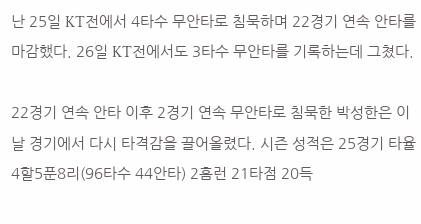난 25일 KT전에서 4타수 무안타로 침묵하며 22경기 연속 안타를 마감했다. 26일 KT전에서도 3타수 무안타를 기록하는데 그쳤다.

22경기 연속 안타 이후 2경기 연속 무안타로 침묵한 박성한은 이날 경기에서 다시 타격감을 끌어올렸다. 시즌 성적은 25경기 타율 4할5푼8리(96타수 44안타) 2홈런 21타점 20득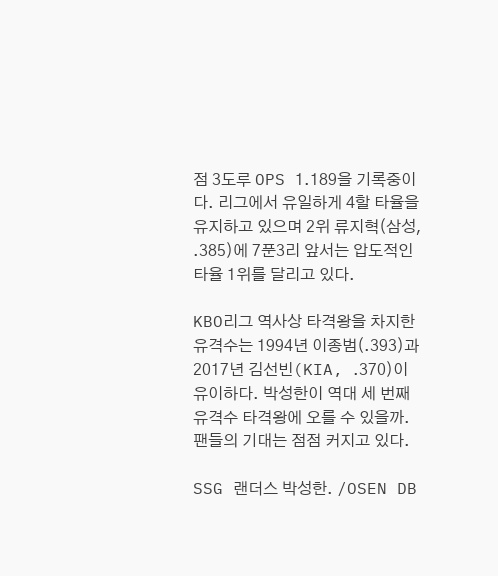점 3도루 OPS 1.189을 기록중이다. 리그에서 유일하게 4할 타율을 유지하고 있으며 2위 류지혁(삼성, .385)에 7푼3리 앞서는 압도적인 타율 1위를 달리고 있다.

KBO리그 역사상 타격왕을 차지한 유격수는 1994년 이종범(.393)과 2017년 김선빈(KIA, .370)이 유이하다. 박성한이 역대 세 번째 유격수 타격왕에 오를 수 있을까. 팬들의 기대는 점점 커지고 있다.

SSG 랜더스 박성한. /OSEN DB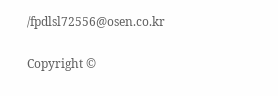/fpdlsl72556@osen.co.kr

Copyright ©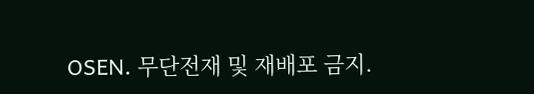OSEN. 무단전재 및 재배포 금지.